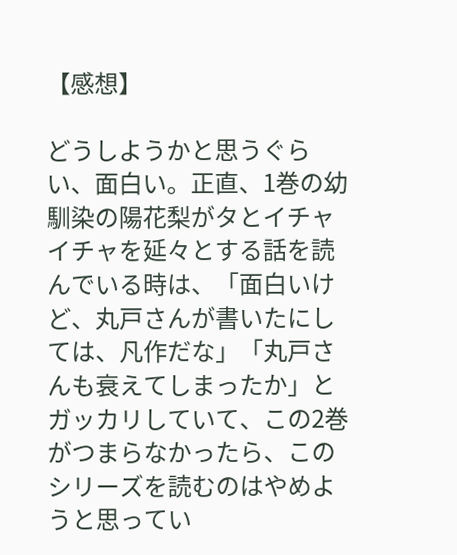【感想】

どうしようかと思うぐらい、面白い。正直、1巻の幼馴染の陽花梨がタとイチャイチャを延々とする話を読んでいる時は、「面白いけど、丸戸さんが書いたにしては、凡作だな」「丸戸さんも衰えてしまったか」とガッカリしていて、この2巻がつまらなかったら、このシリーズを読むのはやめようと思ってい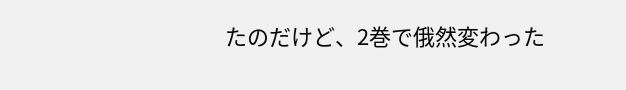たのだけど、2巻で俄然変わった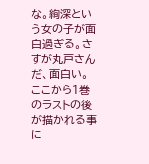な。絢深という女の子が面白過ぎる。さすが丸戸さんだ、面白い。ここから1巻のラストの後が描かれる事に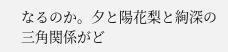なるのか。夕と陽花梨と絢深の三角関係がど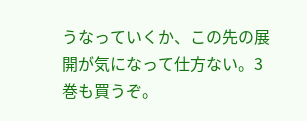うなっていくか、この先の展開が気になって仕方ない。3巻も買うぞ。